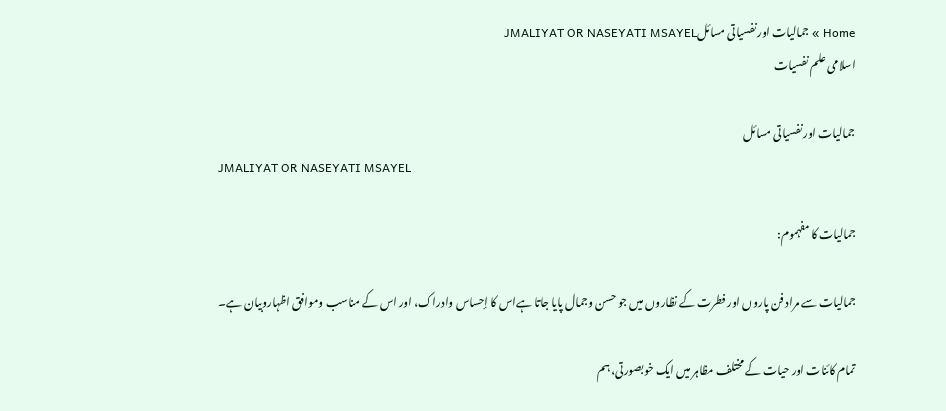Home » جمالیات اور نفسیاتی مسائلJMALIYAT OR NASEYATI MSAYEL
اسلامی علم نفسیات

جمالیات اور نفسیاتی مسائل
JMALIYAT OR NASEYATI MSAYEL

جمالیات کا مفہموم:

جمالیات سے مراد فن پاروں اور فطرت کے نظاروں میں جو حسن وجمال پایا جاتا ہےاس کا إحساس وادراک، اور اس کے مناسب وموافق اظہاروبیان ہے۔

تمام کائنات اور حیات کے مختلف مظاہر میں ایک خوبصورتی، ہم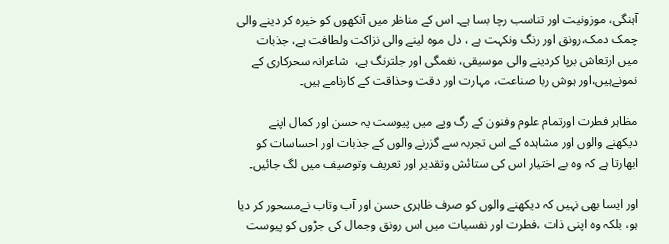آہنگی، موزونیت اور تناسب رچا بسا ہے۔ اس کے مناظر میں آنکھوں کو خیرہ کر دینے والی چمک دمک،رونق اور رنگ ونکہت ہے ، دل موہ لینے والی نزاکت ولطافت ہے، جذبات میں ارتعاش برپا کردینے والی موسیقی، نغمگی اور جلترنگ ہے،  شاعرانہ سحرکاری کے نمونےہیں،اور ہوش ربا صناعت، مہارت اور دقت وحذاقت کے کارنامے ہیں۔

مظاہر فطرت اورتمام علوم وفنون کے رگ وپے میں پیوست یہ حسن اور کمال اپنے دیکھنے والوں اور مشاہدہ کے اس تجربہ سے گزرنے والوں کے جذبات اور احساسات کو ابھارتا ہے کہ وہ بے اختیار اس کی ستائش وتقدیر اور تعریف وتوصیف میں لگ جائیں۔

اور ایسا بھی نہیں کہ دیکھنے والوں کو صرف ظاہری حسن اور آب وتاب نےمسحور کر دیا ہو، بلکہ وہ اپنی ذات ،فطرت اور نفسیات میں اس رونق وجمال کی جڑوں کو پیوست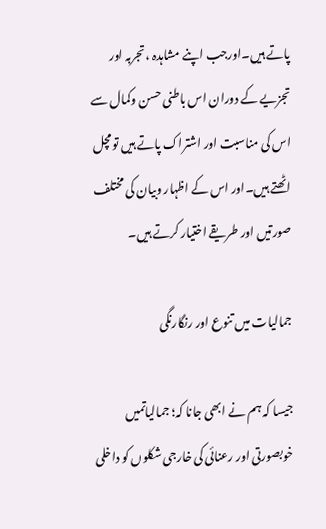پاتے ہیں۔اورجب اپنے مشاہدہ ،تجربہ اور تجزیے کے دوران اس باطنی حسن وکمال سے اس کی مناسبت اور اشتراک پاتے ہیں تومچل اٹھتے ہیں۔اور اس کے اظہار وبیان کی مختلف صورتیں اور طریقے اختیار کرتے ہیں۔

جمالیات میں تنوع اور رنگارنگی

جیسا کہ ہم نے ابھی جانا کہ؛ جمالیاتمیں  خوبصورتی اور رعنائی کی خارجی شکلوں کو داخلی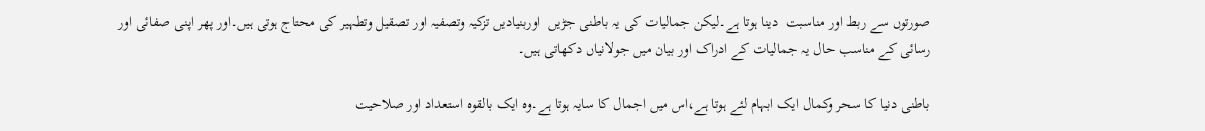صورتوں سے ربط اور مناسبت  دینا ہوتا ہے۔لیکن جمالیات کی یہ باطنی جڑیں  اوربنیادیں تزکیہ وتصفیہ اور تصقیل وتطہیر کی محتاج ہوتی ہیں۔اور پھر اپنی صفائی اور رسائی کے مناسب حال یہ جمالیات کے ادراک اور بیان میں جولانیاں دکھاتی ہیں۔

باطنی دنیا کا سحر وکمال ایک ابہام لئے ہوتا ہے،اس میں اجمال کا سایہ ہوتا ہے۔وہ ایک بالقوہ استعداد اور صلاحیت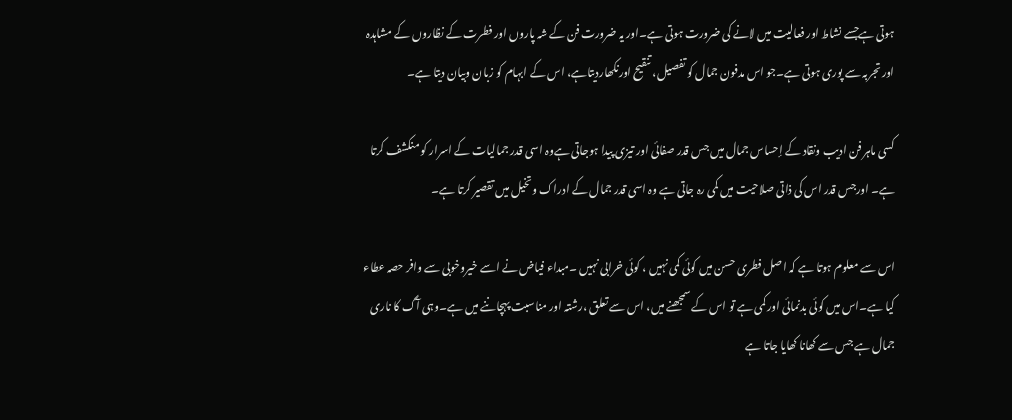ہوتی ہےجسے نشاط اور فعالیت میں لانے کی ضرورت ہوتی ہے۔اور یہ ضرورت فن کے شہ پاروں اور فطرت کے نظاروں کے مشاہدہ اور تجربہ سے پوری ہوتی ہے۔جو اس مدفون جمال کو تفصیل، تنقیح اورنکھاردیتاہے، اس کے ابہام کو زبان وبیان دیتا ہے۔

کسی ماہر فن ادیب ونقاد کے إحساس جمال میں جس قدر صفائی اور تیزی پیدا ہوجاتی ہےوہ اسی قدر جمالیات کے اسرار کو منکشف کرتا ہے۔ اورجس قدر اس کی ذاتی صلاحیت میں کمی رہ جاتی ہے وہ اسی قدر جمال کے ادراک وتخیل میں تقصیر کرتا ہے۔

اس سے معلوم ہوتا ہے کہ اصل فطری حسن میں کوئی کمی نہیں ، کوئی خرابی نہیں ۔مبداء فیاض نے اسے خیروخوبی سے وافر حصہ عطاء کیا ہے۔اس میں کوئی بدنمائی اور کمی ہے تو اس کے سمجھنے میں، اس سے تعلق ،رشتہ اور مناسبت پہچاننے میں ہے۔وہی آگ کا ناری جمال ہے جس سے کھانا کھایا جاتا ہے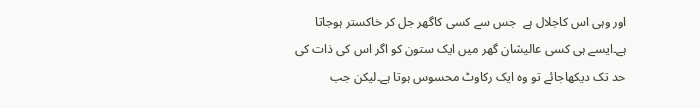اور وہی اس کاجلال ہے  جس سے کسی کاگھر جل کر خاکستر ہوجاتا ہے۔ایسے ہی کسی عالیشان گھر میں ایک ستون کو اگر اس کی ذات کی حد تک دیکھاجائے تو وہ ایک رکاوٹ محسوس ہوتا ہے۔لیکن جب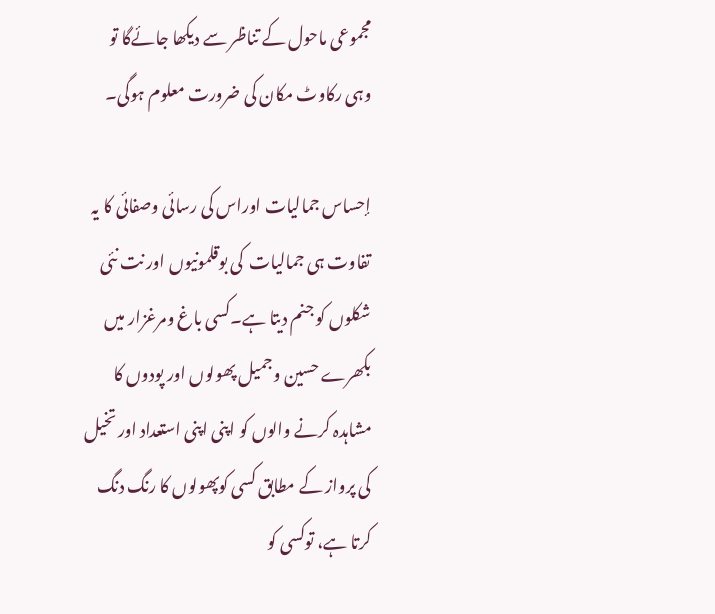مجموعی ماحول کے تناظر سے دیکھا جائےگا تو وہی رکاوٹ مکان کی ضرورت معلوم ہوگی۔

إحساس جمالیات اوراس کی رسائی وصفائی کا یہ تفاوت ہی جمالیات  کی بوقلمونیوں اور نت نئی شکلوں کو جنم دیتا ہے۔کسی باغ ومرغزار میں بکھرے حسین وجمیل پھولوں اور پودوں کا مشاہدہ کرنے والوں کو اپنی اپنی استعداد اور تخیل کی پرواز کے مطابق کسی کوپھولوں کا رنگ دنگ کرتا ہے، توکسی کو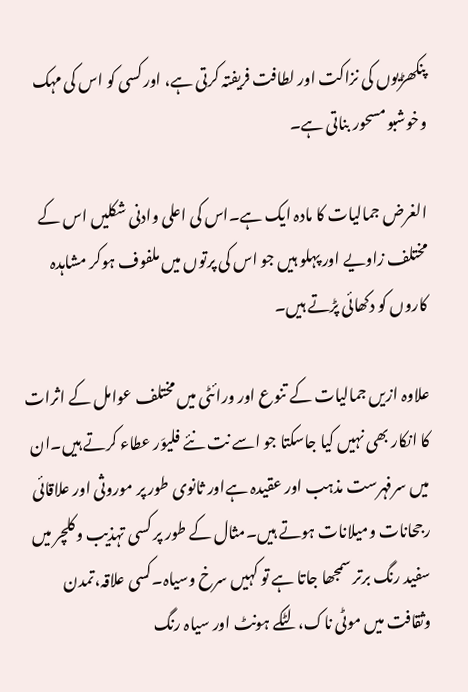پنکھڑیوں کی نزاکت اور لطافت فریفتہ کرتی ہے، اور کسی کو اس کی مہک وخوشبو مسحور بناتی ہے۔

الغرض جمالیات کا مادہ ایک ہے۔اس کی اعلی وادنی شکلیں اس کے مختلف زاویے اور پہلو ہیں جو اس کی پرتوں میں ملفوف ہوکر مشاہدہ کاروں کو دکھائی پڑتے ہیں۔

علاوہ ازیں جمالیات کے تنوع اور ورائٹی میں مختلف عوامل کے اثرات کا انکار بھی نہیں کیا جاسکتا جو اسے نت نئے فلیوَر عطاء کرتے ہیں۔ان میں سرفہرست مذہب اور عقیدہ ہےاور ثانوی طور پر موروثی اور علاقائی رجحانات ومیلانات ہوتے ہیں۔مثال کے طور پر کسی تہذیب وکلچر میں سفید رنگ برتر سمجھا جاتا ہے تو کہیں سرخ وسیاہ۔کسی علاقہ،تمدن وثقافت میں موٹی ناک، لٹکے ہونٹ اور سیاہ رنگ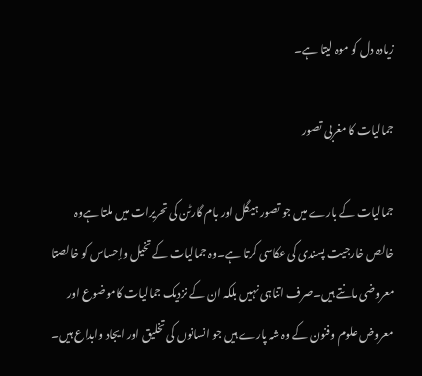زیادہ دل کو موہ لیتا ہے۔

جمالیات کا مغربی تصور

جمالیات کے بارے میں جو تصور ہیگل اور بام گارٹن کی تحریرات میں ملتا ہےوہ خالص خارجیت پسندی کی عکاسی کرتا ہے۔وہ جمالیات کے تخیل وإحساس کو خالصتا معروضی مانتے ہیں۔صرف اتناہی نہیں بلکہ ان کے نزدیک جمالیات کاموضوع اور معروض علوم وفنون کے وہ شہ پارے ہیں جو انسانوں کی تخلیق اور ایجاد وابداع ہیں۔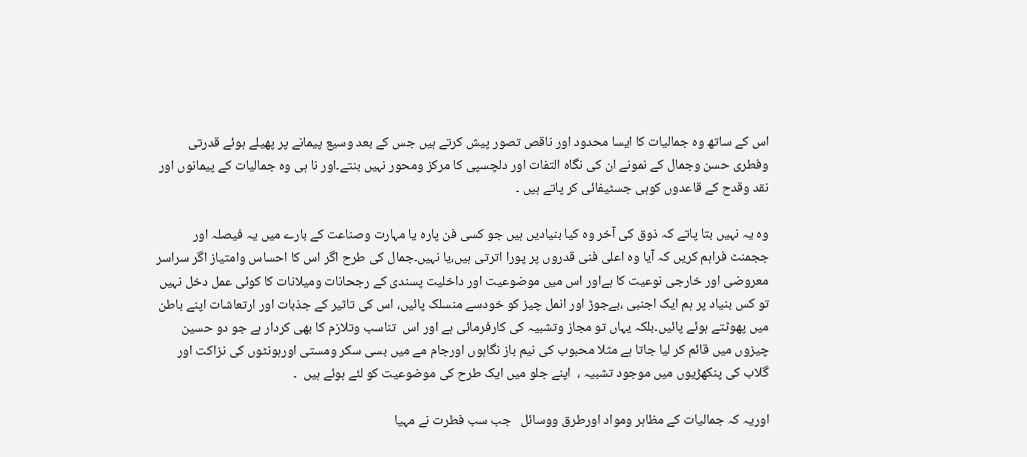اس کے ساتھ وہ جمالیات کا ایسا محدود اور ناقص تصور پیش کرتے ہیں جس کے بعد وسیع پیمانے پر پھیلے ہوئے قدرتی وفطری حسن وجمال کے نمونے ان کی نگاہ التفات اور دلچسپی کا مرکز ومحور نہیں بنتے۔اور نا ہی وہ جمالیات کے پیمانوں اور نقد وقدح کے قاعدوں کوہی جسٹیفائی کر پاتے ہیں ۔

وہ یہ نہیں بتا پاتے کہ ذوق کی آخر وہ کیا بنیادیں ہیں جو کسی فن پارہ یا مہارت وصناعت کے بارے میں یہ فیصلہ اور ججمنٹ فراہم کریں کہ آیا وہ اعلی فنی قدروں پر پورا اترتی ہیں،یا نہیں۔جمال کی طرح اگر اس کا احساس وامتیاز اگر سراسر معروضی اور خارجی نوعیت کا ہےاور اس میں موضوعیت اور داخلیت پسندی کے رجحانات ومیلانات کا کوئی عمل دخل نہیں تو کس بنیاد پر ہم ایک اجنبی ،بےجوڑ اور انمل چیز کو خودسے منسلک پائیں، اس کی تاثیر کے جذبات اور ارتعاشات اپنے باطن میں پھوٹتے ہوئے پائیں۔بلکہ یہاں تو مجاز وتشبیہ کی کارفرمائی ہے اور اس  تناسب وتلازم کا بھی کردار ہے جو دو حسین چیزوں میں قائم کر لیا جاتا ہے مثلا محبوب کی نیم باز نگاہوں اورجام مے میں بسی سکر ومستی اورہونٹوں کی نزاکت اور گلاب کی پنکھڑیوں میں موجود تشبیہ ،  اپنے جلو میں ایک طرح کی موضوعیت کو لئے ہوئے ہیں  ۔

اوریہ کہ جمالیات کے مظاہر ومواد اورطرق ووسائل   جب سب فطرت نے مہیا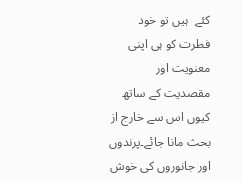کئے  ہیں تو خود فطرت کو ہی اپنی معنویت اور مقصدیت کے ساتھ کیوں اس سے خارج از بحث مانا جائے۔پرندوں اور جانوروں کی خوش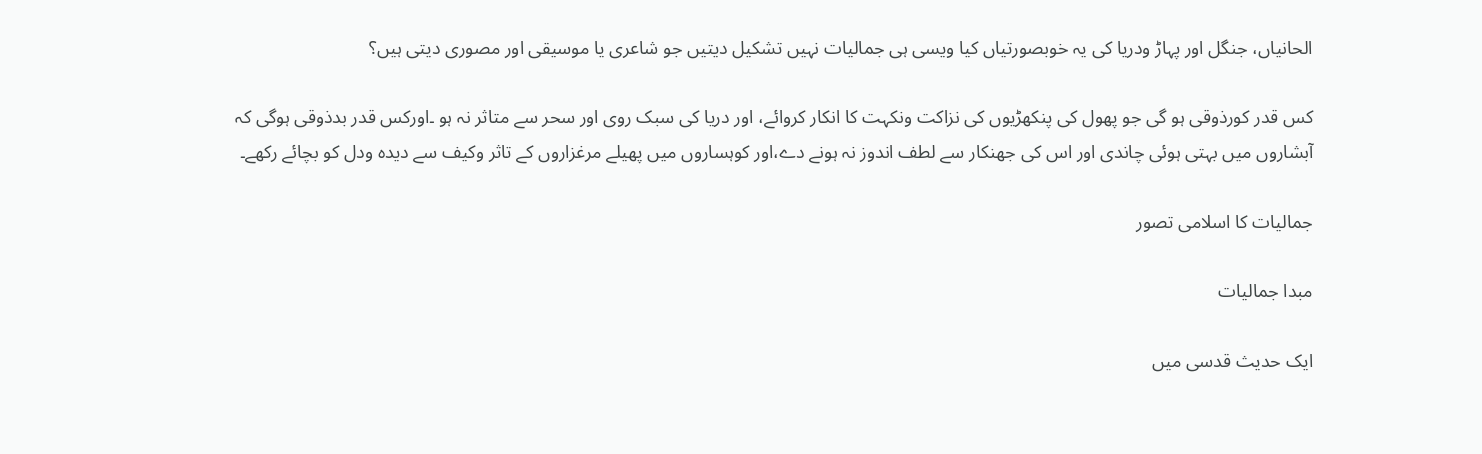الحانیاں، جنگل اور پہاڑ ودریا کی یہ خوبصورتیاں کیا ویسی ہی جمالیات نہیں تشکیل دیتیں جو شاعری یا موسیقی اور مصوری دیتی ہیں؟

کس قدر کورذوقی ہو گی جو پھول کی پنکھڑیوں کی نزاکت ونکہت کا انکار کروائے، اور دریا کی سبک روی اور سحر سے متاثر نہ ہو ۔اورکس قدر بدذوقی ہوگی کہ آبشاروں میں بہتی ہوئی چاندی اور اس کی جھنکار سے لطف اندوز نہ ہونے دے،اور کوہساروں میں پھیلے مرغزاروں کے تاثر وکیف سے دیدہ ودل کو بچائے رکھے۔

جمالیات کا اسلامی تصور

مبدا جمالیات

ایک حدیث قدسی میں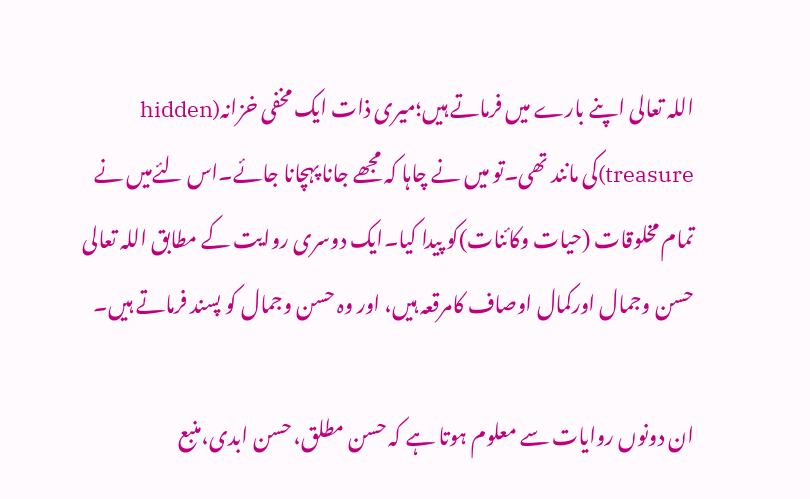اللہ تعالی اپنے بارے میں فرماتے ہیں؛میری ذات ایک مخفی خزانہ(hidden treasure)کی مانند تھی۔تو میں نے چاہا کہ مجھے جانا پہچانا جائے۔اس لئےمیں نے تمام مخلوقات (حیات وکائنات)کو پیدا کیا۔ایک دوسری روایت کے مطابق اللہ تعالی حسن وجمال اورکمال اوصاف کامرقعہ ہیں، اور وہ حسن وجمال کو پسند فرماتے ہیں۔

ان دونوں روایات سے معلوم ہوتا ہے کہ حسن مطلق، حسن ابدی،منبع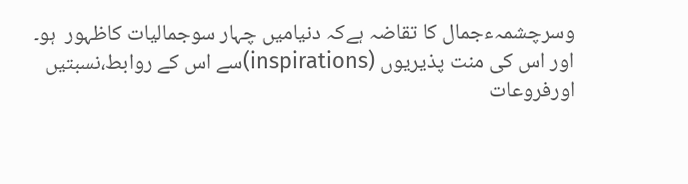وسرچشمہءجمال کا تقاضہ ہےکہ دنیامیں چہار سوجمالیات کاظہور  ہو۔ اور اس کی منت پذیریوں (inspirations)سے اس کے روابط،نسبتیں اورفروعات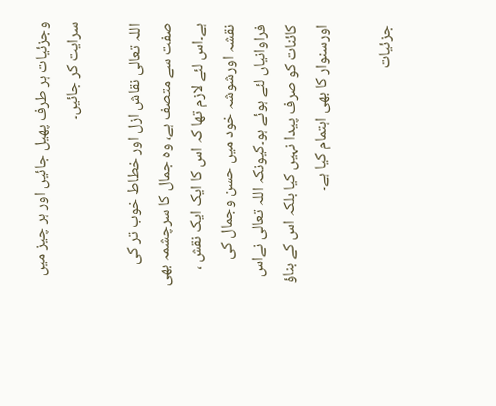وجزئیات ہر طرف پھیل جائیں اور ہر چیز میں سرایت کر جائیں۔

اللہ تعالی نقاش ازل اور خطاط خوب تر کی صفت سے متصف ہے، وہ جمال کا سرچشمہ بھی ہے۔اس لئے لازم تھا کہ اس کا ایک ایک نقش ، نقشہ اورشوشہ خود میں حسن وجمال کی فراوانیاں لئے ہوئے ہو۔کیونکہ اللہ تعالی نےاس کائنات کو صرف پیدا نہیں کیا بلکہ اس کے بناؤ اورسنوار کا بھی اہتمام کیا ہے۔

جزئیات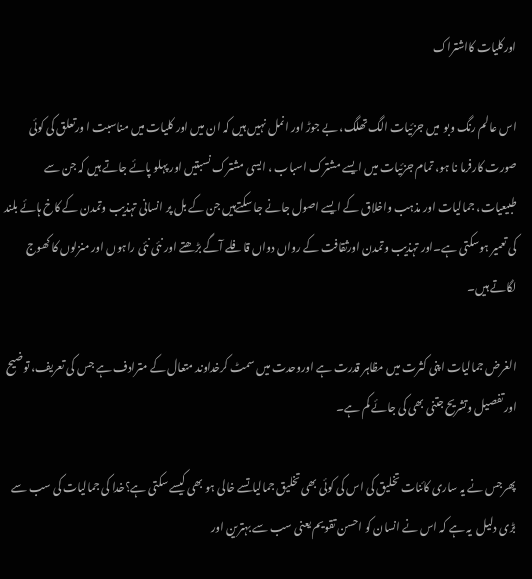اورکلیات کااشتراک

اس عالم رنگ وبو  میں جزئیات الگ تھلگ، بے جوڑ اور انمل نہیں ہیں کہ ان میں اور کلیات میں مناسبت ا ورتعلق کی کوئی صورت کارفرما نا ہو، تمام جزئیات میں ایسے مشترک اسباب ، ایسی مشترک نسبتیں اور پہلو پائے جاتے ہیں کہ جن سے طبیعیات، جمالیات اور مذہب واخلاق کے ایسے اصول جانے جا سکتےہیں جن کے بل پر انسانی تہذیب وتمدن کے کاخ ہائے بلند کی تعمیر ہوسکتی ہے۔اور تہذیب وتمدن اورثقافت کے رواں دواں قافلے آگے بڑھتے اور نئی نئی راہوں اور منزلوں کا کھوج لگاتے ہیں۔

الغرض جمالیات اپنی کثرت میں مظاہر قدرت ہے اوروحدت میں سمٹ کرخداوند متعال کے مترادف ہے جس کی تعریف، توضیح اور تفصیل وتشریح جتنی بھی کی جائے کم ہے۔

پھرجس نے یہ ساری کائنات تخلیق کی اس کی کوئی بھی تخلیق جمالیاتسے خالی ہو بھی کیسے سکتی ہے؟خدا کی جمالیات کی سب سے بڑی دلیل  یہ ہے کہ اس نے انسان کو احسن تقویم یعنی سب سے بہترین اور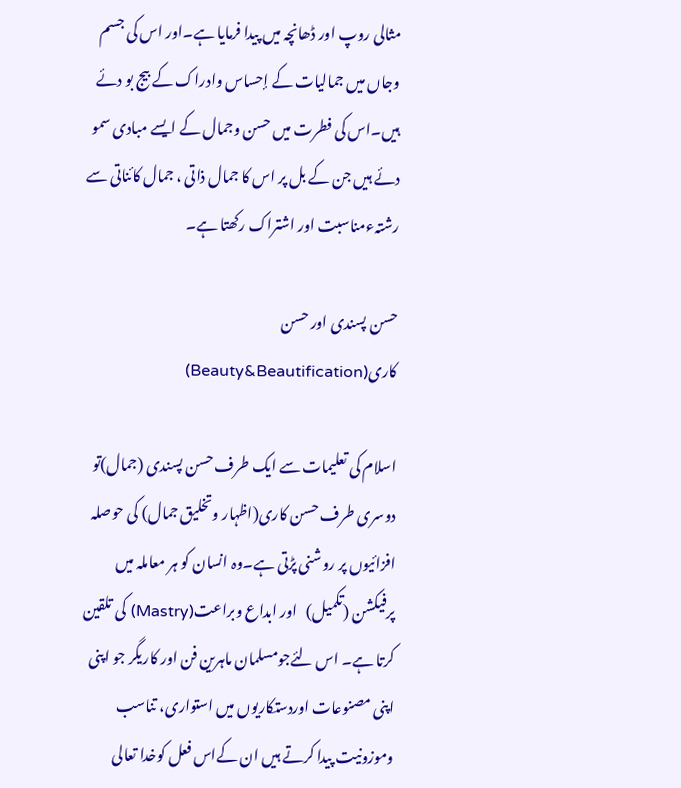مثالی روپ اور ڈھانچہ میں پیدا فرمایا ہے۔اور اس کی جسم وجاں میں جمالیات کے إحساس وادراک کے بیج بو دئے ہیں۔اس کی فطرت میں حسن وجمال کے ایسے مبادی سمو دئے ہیں جن کے بل پر اس کا جمال ذاتی ، جمال کائناتی سے رشتہءمناسبت اور اشتراک رکھتا ہے۔

حسن پسندی اور حسن کاری(Beauty&Beautification)

اسلام کی تعلیمات سے ایک طرف حسن پسندی (جمال)تو دوسری طرف حسن کاری(اظہار وتخلیق جمال) کی حوصلہ افزائیوں پر روشنی پڑتی ہے۔وہ انسان کو ہر معاملہ میں پرفیکشن (تکمیل)   اور ابداع وبراعت(Mastry) کی تلقین کرتا ہے۔ اس لئےجومسلمان ماہرین فن اور کاریگر جو اپنی اپنی مصنوعات اوردستکاریوں میں استواری، تناسب وموزونیت پیدا کرتے ہیں ان کےاس فعل کوخدا تعالی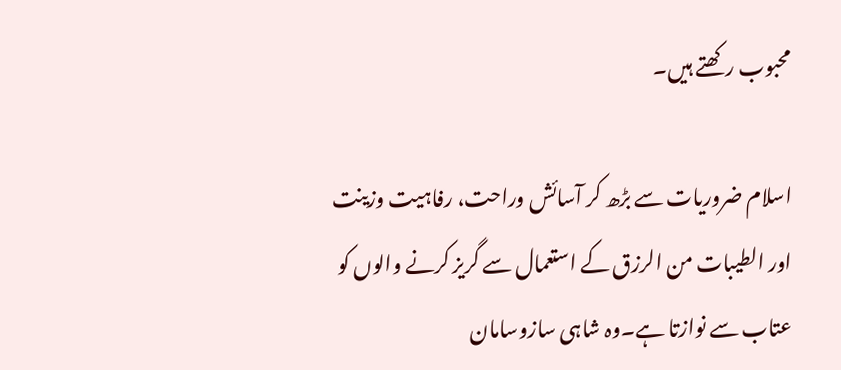محبوب رکھتے ہیں۔

اسلام ضروریات سے بڑھ کر آسائش وراحت، رفاہیت وزینت اور الطیبات من الرزق کے استعمال سے گریز کرنے والوں کو عتاب سے نوازتا ہے۔وہ شاہی سازوسامان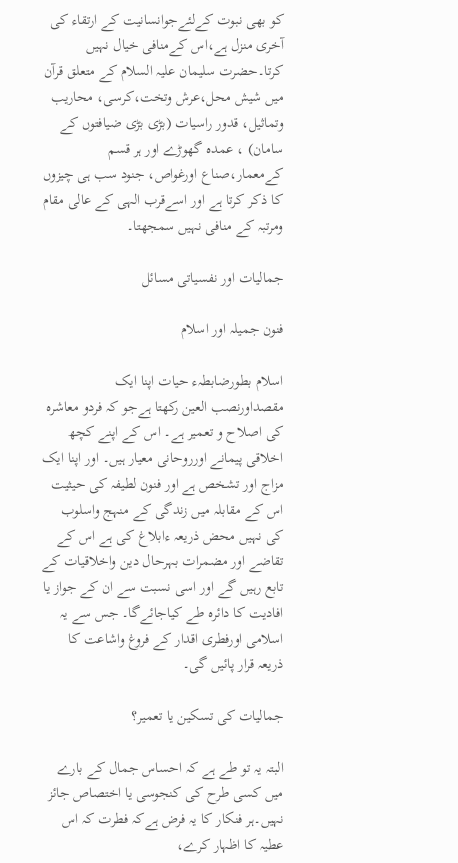کو بھی نبوت کےلئےجوانسانیت کے ارتقاء کی آخری منزل ہے،اس کےمنافی خیال نہیں کرتا۔حضرت سلیمان علیہ السلام کے متعلق قرآن میں شیش محل،عرش وتخت،کرسی، محاریب وتماثیل، قدور راسیات (بڑی بڑی ضیافتوں کے سامان) ، عمدہ گھوڑے اور ہر قسم کےمعمار،صناع اورغواص، جنود سب ہی چیزوں کا ذکر کرتا ہے اور اسےقرب الہی کے عالی مقام ومرتبہ کے منافی نہیں سمجھتا۔

جمالیات اور نفسیاتی مسائل

فنون جمیلہ اور اسلام

اسلام بطورضابطہء حیات اپنا ایک مقصداورنصب العین رکھتا ہےجو کہ فردو معاشرہ کی اصلاح و تعمیر ہے۔ اس کے اپنے کچھ اخلاقی پیمانے اورروحانی معیار ہیں۔ اور اپنا ایک مزاج اور تشخص ہے اور فنون لطیفہ کی حیثیت اس کے مقابلہ میں زندگی کے منہج واسلوب کی نہیں محض ذریعہ ءابلاغ کی ہے اس کے تقاضے اور مضمرات بہرحال دین واخلاقیات کے تابع رہیں گے اور اسی نسبت سے ان کے جواز یا افادیت کا دائرہ طے کیاجائےگا۔ جس سے یہ اسلامی اورفطری اقدار کے فروغ واشاعت کا ذریعہ قرار پائیں گی۔

جمالیات کی تسکین یا تعمیر؟

البتہ یہ تو طے ہے کہ احساس جمال کے بارے میں کسی طرح کی کنجوسی یا اختصاص جائز نہیں۔ہر فنکار کا یہ فرض ہےکہ فطرت کہ اس عطیہ کا اظہار کرے،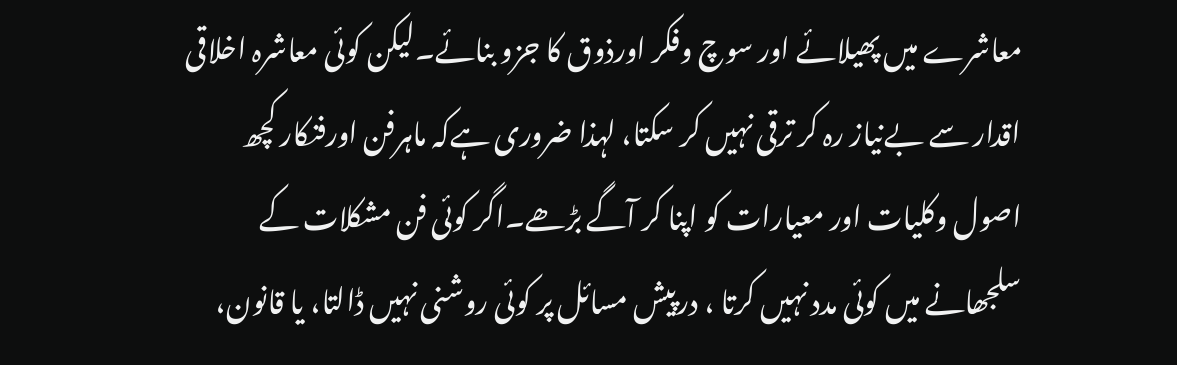معاشرے میں پھیلائے اور سوچ وفکر اورذوق کا جزو بنائے۔لیکن کوئی معاشرہ اخلاقی اقدار سے بےنیاز رہ کر ترقی نہیں کر سکتا، لہذا ضروری ہےکہ ماہرفن اورفنکار کچھ اصول وکلیات اور معیارات کو اپنا کر آگے بڑھے۔اگر کوئی فن مشکلات کے سلجھانے میں کوئی مدد نہیں کرتا ، درپیش مسائل پر کوئی روشنی نہیں ڈالتا، یا قانون،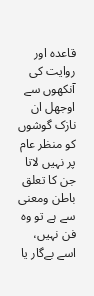قاعدہ اور روایت کی آنکھوں سے اوجھل ان نازک گوشوں کو منظر عام پر نہیں لاتا جن کا تعلق باطن ومعنی سے ہے تو وہ فن نہیں، اسے بےگار یا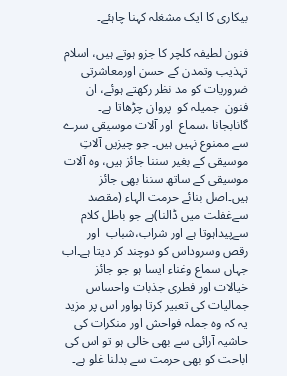بیکاری کا ایک مشغلہ کہنا چاہئے۔

فنون لطیفہ کلچر کا جزو ہوتے ہیں، اسلام تہذیب وتمدن کے حسن اورمعاشرتی ضروریات کو مد نظر رکھتے ہوئے، ان فنون  جمیلہ کو  پروان چڑھاتا ہے۔ گانابجانا ،سماع  اور آلات موسیقی سرے سے ممنوع نہیں ہیں۔ جو چیزیں آلاتِ موسیقی کے بغیر سننا جائز ہیں، وہ آلات موسیقی کے ساتھ سننا بھی جائز ہیں۔اصل بنائے حرمت الہاء (مقصد سےغفلت میں ڈالنا)ہے جو باطل کلام سےپیداہوتا ہے اور شراب،شباب  اور رقص وسروداس کو دوچند کر دیتا ہے۔اب جہاں سماع وغناء ایسا ہو جو جائز خیالات اور فطری جذبات واحساس  جمالیات کی تعبیر کرتا ہواور اس پر مزید یہ کہ وہ جملہ فواحش اور منکرات کی حاشیہ آرائی سے بھی خالی ہو تو اس کی اباحت کو بھی حرمت سے بدلنا غلو ہے۔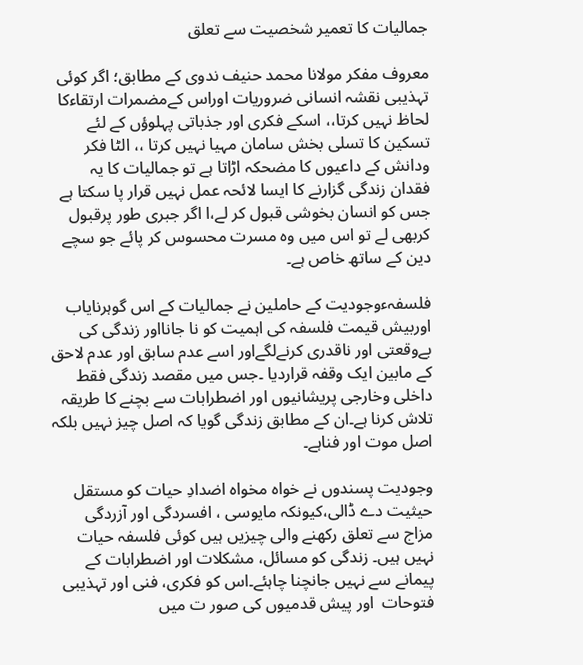جمالیات کا تعمیر شخصیت سے تعلق

معروف مفکر مولانا محمد حنیف ندوی کے مطابق؛ اگر کوئی تہذیبی نقشہ انسانی ضروریات اوراس کےمضمرات ارتقاءکا لحاظ نہیں کرتا،، اسکے فکری اور جذباتی پہلوؤں کے لئے تسکین کا تسلی بخش سامان مہیا نہیں کرتا ،، الٹا فکر ودانش کے داعیوں کا مضحکہ اڑاتا ہے تو جمالیات کا یہ فقدان زندگی گزارنے کا ایسا لائحہ عمل نہیں قرار پا سکتا ہے جس کو انسان بخوشی قبول کر لے،ا اگر جبری طور پرقبول کربھی لے تو اس میں وہ مسرت محسوس کر پائے جو سچے دین کے ساتھ خاص ہے۔

فلسفہءوجودیت کے حاملین نے جمالیات کے اس گوہرنایاب اوربیش قیمت فلسفہ کی اہمیت کو نا جانااور زندگی کی بےوقعتی اور ناقدری کرنےلگےاور اسے عدم سابق اور عدم لاحق کے مابین ایک وقفہ قراردیا ۔جس میں مقصد زندگی فقط داخلی وخارجی پریشانیوں اور اضطرابات سے بچنے کا طریقہ تلاش کرنا ہے۔ان کے مطابق زندگی گویا کہ اصل چیز نہیں بلکہ اصل موت اور فناہے۔

وجودیت پسندوں نے خواہ مخواہ اضدادِ حیات کو مستقل حیثیت دے ڈالی،کیونکہ مایوسی ، افسردگی اور آزردگی مزاج سے تعلق رکھنے والی چیزیں ہیں کوئی فلسفہ حیات نہیں ہیں۔ زندگی کو مسائل، مشکلات اور اضطرابات کے پیمانے سے نہیں جانچنا چاہئے۔اس کو فکری، فنی اور تہذیبی فتوحات  اور پیش قدمیوں کی صور ت میں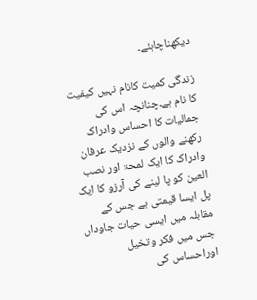دیکھناچاہئے۔

زندگی کمیت کانام نہیں کیفیت کا نام ہے۔چنانچہ اس کی جمالیات کا احساس وادراک رکھنے والوں کے نزدیک عرفان وادراک کا ایک لمحۃ اور نصب العین کو پا لینے کی آرزو کا ایک پل ایسا قیمتی ہے جس کے مقابلہ میں ایسی حیات جاوداں جس میں فکر وتخیل اوراحساس کی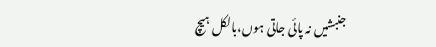جنبشیں نہ پائی جاتی ہوں،بالکل ہیچ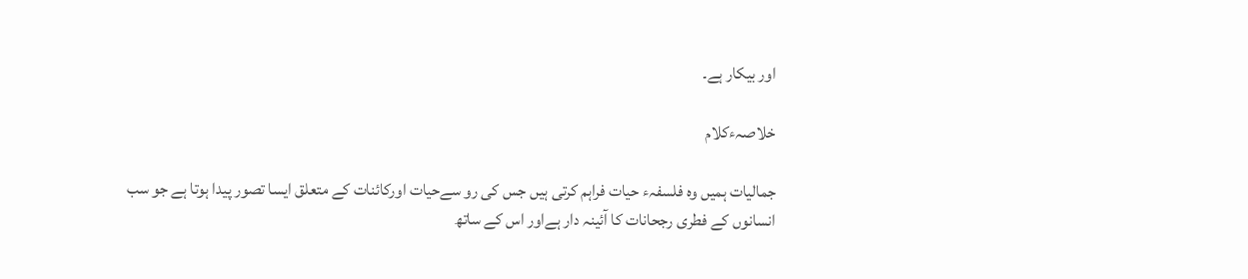اور بیکار ہے۔

خلاصہءکلام

جمالیات ہمیں وہ فلسفہء حیات فراہم کرتی ہیں جس کی رو سےحیات اورکائنات کے متعلق ایسا تصور پیدا ہوتا ہے جو سب انسانوں کے فطری رجحانات کا آئینہ دار ہےاور اس کے ساتھ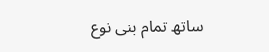ساتھ تمام بنی نوع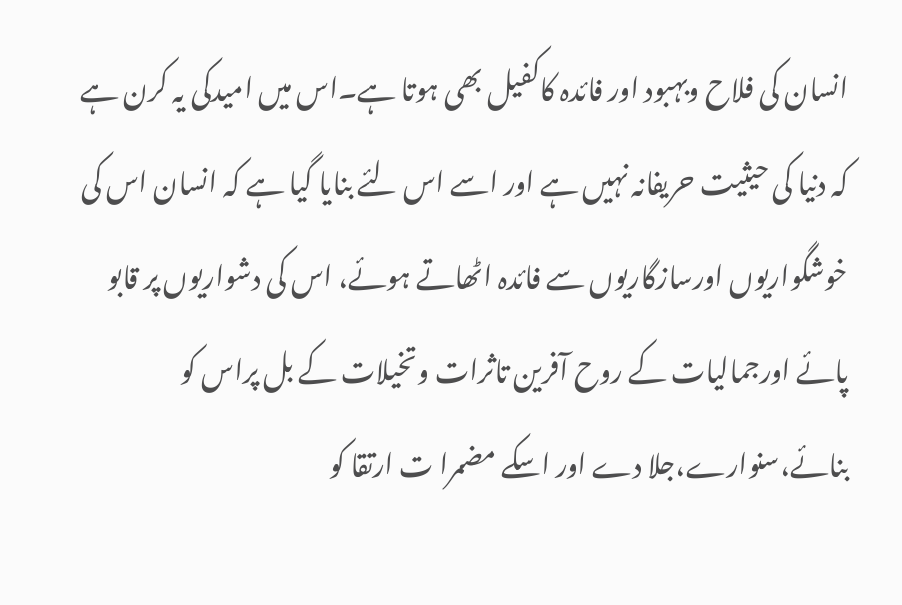انسان کی فلاح وبہبود اور فائدہ کاکفیل بھی ہوتا ہے۔اس میں امیدکی یہ کرن ہے کہ دنیا کی حیثیت حریفانہ نہیں ہے اور اسے اس لئے بنایا گیا ہے کہ انسان اس کی خوشگواریوں اورسازگاریوں سے فائدہ اٹھاتے ہوئے، اس کی دشواریوں پر قابو پائے اورجمالیات کے روح آفرین تاثرات وتخیلات کے بل پراس کو بنائے،سنوارے،جلا دے اور اسکے مضمرا ت ارتقا کو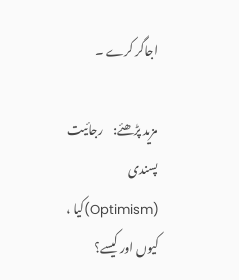اجاگر کرے ۔

مزید پڑھئے:    رجائیت پسندی (Optimism)کیا ، کیوں اور کیسے؟